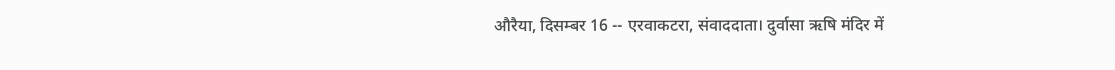औरैया, दिसम्बर 16 -- एरवाकटरा, संवाददाता। दुर्वासा ऋषि मंदिर में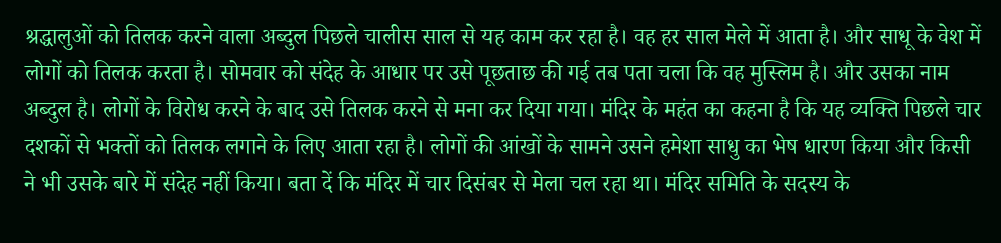श्रद्धालुओं को तिलक करने वाला अब्दुल पिछले चालीस साल से यह काम कर रहा है। वह हर साल मेले में आता है। और साधू के वेश में लोगों को तिलक करता है। सोमवार को संदेह के आधार पर उसे पूछताछ की गई तब पता चला कि वह मुस्लिम है। और उसका नाम अब्दुल है। लोगों के विरोध करने के बाद उसे तिलक करने से मना कर दिया गया। मंदिर के महंत का कहना है कि यह व्यक्ति पिछले चार दशकों से भक्तों को तिलक लगाने के लिए आता रहा है। लोगों की आंखों के सामने उसने हमेशा साधु का भेष धारण किया और किसी ने भी उसके बारे में संदेह नहीं किया। बता दें कि मंदिर में चार दिसंबर से मेला चल रहा था। मंदिर समिति के सदस्य के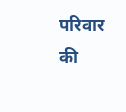परिवार की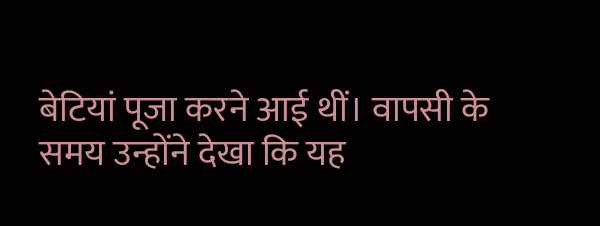बेटियां पूजा करने आई थीं। वापसी के समय उन्होंने देखा कि यह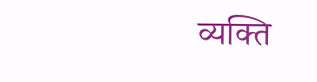व्यक्ति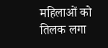महिलाओं को तिलक लगा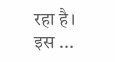रहा है। इस ...